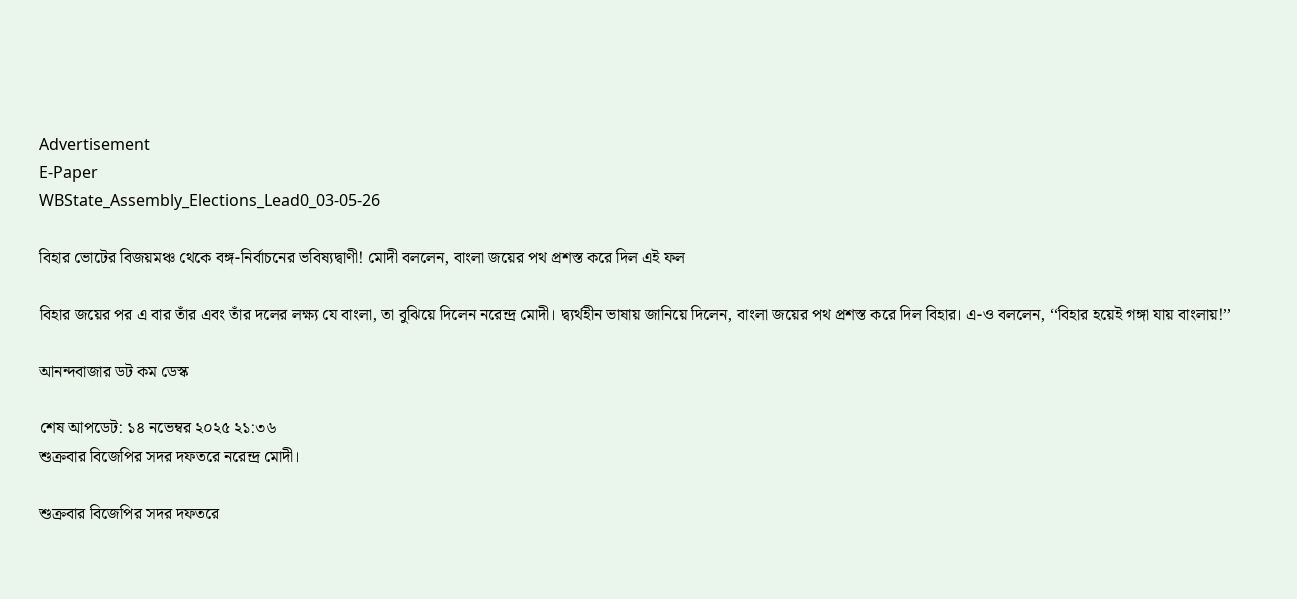Advertisement
E-Paper
WBState_Assembly_Elections_Lead0_03-05-26

বিহার ভোটের বিজয়মঞ্চ থেকে বঙ্গ-নির্বাচনের ভবিষ্যদ্বাণী! মোদী বললেন, বাংলা জয়ের পথ প্রশস্ত করে দিল এই ফল

বিহার জয়ের পর এ বার তাঁর এবং তাঁর দলের লক্ষ্য যে বাংলা, তা বুঝিয়ে দিলেন নরেন্দ্র মোদী। দ্ব্যর্থহীন ভাষায় জানিয়ে দিলেন, বাংলা জয়ের পথ প্রশস্ত করে দিল বিহার। এ-ও বললেন, ‘‘বিহার হয়েই গঙ্গা যায় বাংলায়!’’

আনন্দবাজার ডট কম ডেস্ক

শেষ আপডেট: ১৪ নভেম্বর ২০২৫ ২১:৩৬
শুক্রবার বিজেপির সদর দফতরে নরেন্দ্র মোদী।

শুক্রবার বিজেপির সদর দফতরে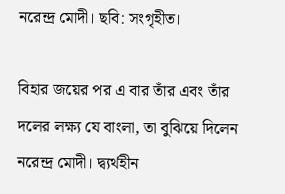নরেন্দ্র মোদী। ছবি: সংগৃহীত।

বিহার জয়ের পর এ বার তাঁর এবং তাঁর দলের লক্ষ্য যে বাংলা, তা বুঝিয়ে দিলেন নরেন্দ্র মোদী। দ্ব্যর্থহীন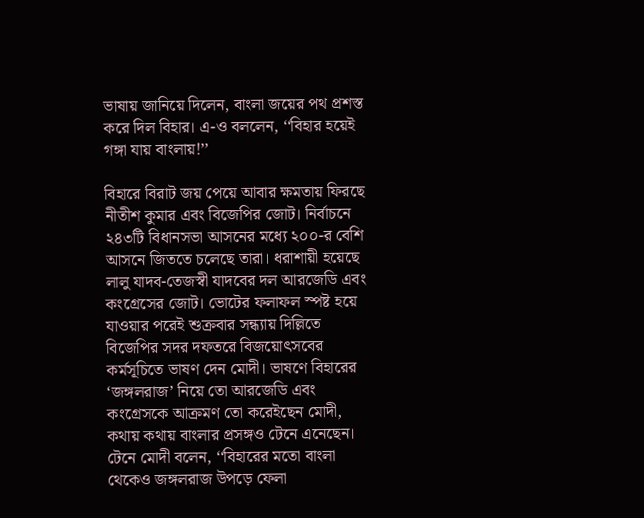ভাষায় জানিয়ে দিলেন, বাংলা জয়ের পথ প্রশস্ত করে দিল বিহার। এ-ও বললেন, ‘‘বিহার হয়েই গঙ্গা যায় বাংলায়!’’

বিহারে বিরাট জয় পেয়ে আবার ক্ষমতায় ফিরছে নীতীশ কুমার এবং বিজেপির জোট। নির্বাচনে ২৪৩টি বিধানসভা আসনের মধ্যে ২০০-র বেশি আসনে জিততে চলেছে তারা। ধরাশায়ী হয়েছে লালু যাদব-তেজস্বী যাদবের দল আরজেডি এবং কংগ্রেসের জোট। ভোটের ফলাফল স্পষ্ট হয়ে যাওয়ার পরেই শুক্রবার সন্ধ্যায় দিল্লিতে বিজেপির সদর দফতরে বিজয়োৎসবের কর্মসূচিতে ভাষণ দেন মোদী। ভাষণে বিহারের ‘জঙ্গলরাজ’ নিয়ে তো আরজেডি এবং কংগ্রেসকে আক্রমণ তো করেইছেন মোদী, কথায় কথায় বাংলার প্রসঙ্গও টেনে এনেছেন। টেনে মোদী বলেন, ‘‘বিহারের মতো বাংলা থেকেও জঙ্গলরাজ উপড়ে ফেলা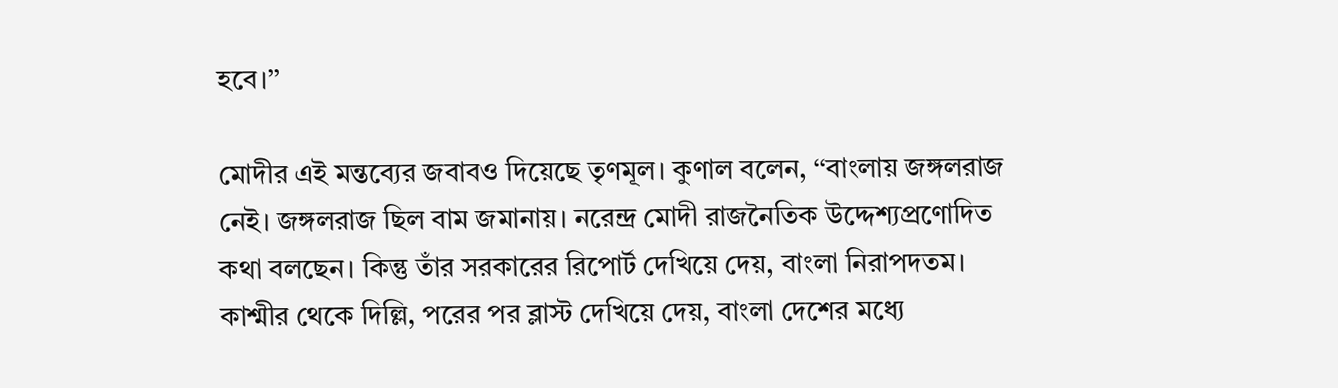হবে।’’

মোদীর এই মন্তব্যের জবাবও দিয়েছে তৃণমূল। কুণাল বলেন, ‘‘বাংলায় জঙ্গলরাজ নেই। জঙ্গলরাজ ছিল বাম জমানায়। নরেন্দ্র মোদী রাজনৈতিক উদ্দেশ্যপ্রণোদিত কথা বলছেন। কিন্তু তাঁর সরকারের রিপোর্ট দেখিয়ে দেয়, বাংলা নিরাপদতম। কাশ্মীর থেকে দিল্লি, পরের পর ব্লাস্ট দেখিয়ে দেয়, বাংলা দেশের মধ্যে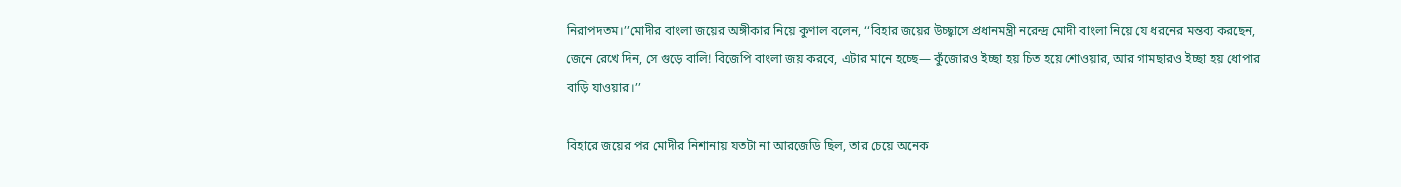নিরাপদতম।’’মোদীর বাংলা জয়ের অঙ্গীকার নিয়ে কুণাল বলেন, ‘‘বিহার জয়ের উচ্ছ্বাসে প্রধানমন্ত্রী নরেন্দ্র মোদী বাংলা নিয়ে যে ধরনের মন্তব্য করছেন, জেনে রেখে দিন, সে গুড়ে বালি! বিজেপি বাংলা জয় করবে, এটার মানে হচ্ছে— কুঁজোরও ইচ্ছা হয় চিত হয়ে শোওয়ার, আর গামছারও ইচ্ছা হয় ধোপার বাড়ি যাওয়ার।’’

বিহারে জয়ের পর মোদীর নিশানায় যতটা না আরজেডি ছিল, তার চেয়ে অনেক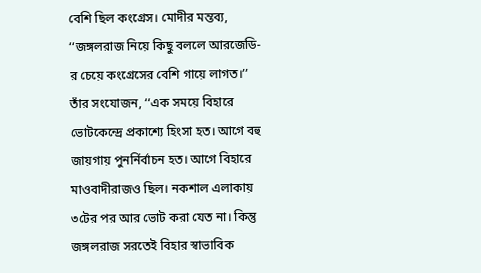বেশি ছিল কংগ্রেস। মোদীর মন্তব্য, ‘‘জঙ্গলরাজ নিয়ে কিছু বললে আরজেডি-র চেয়ে কংগ্রেসের বেশি গায়ে লাগত।’’ তাঁর সংযোজন, ‘‘এক সময়ে বিহারে ভোটকেন্দ্রে প্রকাশ্যে হিংসা হত। আগে বহু জায়গায় পুনর্নির্বাচন হত। আগে বিহারে মাওবাদীরাজও ছিল। নকশাল এলাকায় ৩টের পর আর ভোট করা যেত না। কিন্তু জঙ্গলরাজ সরতেই বিহার স্বাভাবিক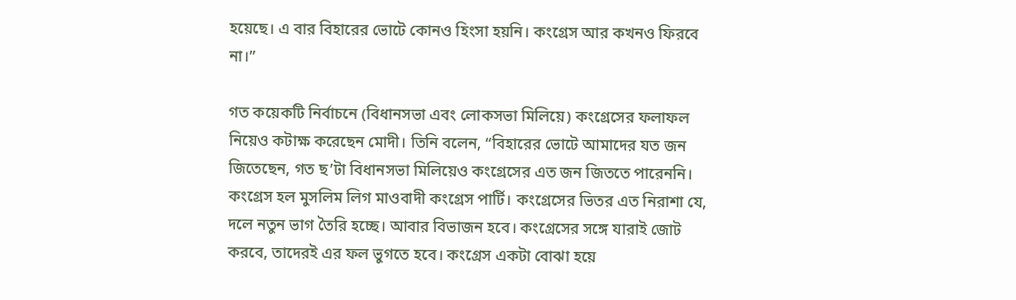হয়েছে। এ বার বিহারের ভোটে কোনও হিংসা হয়নি। কংগ্রেস আর কখনও ফিরবে না।’’

গত কয়েকটি নির্বাচনে (বিধানসভা এবং লোকসভা মিলিয়ে) কংগ্রেসের ফলাফল নিয়েও কটাক্ষ করেছেন মোদী। তিনি বলেন, ‘‘বিহারের ভোটে আমাদের যত জন জিতেছেন, গত ছ’টা বিধানসভা মিলিয়েও কংগ্রেসের এত জন জিততে পারেননি। কংগ্রেস হল মুসলিম লিগ মাওবাদী কংগ্রেস পার্টি। কংগ্রেসের ভিতর এত নিরাশা যে, দলে নতুন ভাগ তৈরি হচ্ছে। আবার বিভাজন হবে। কংগ্রেসের সঙ্গে যারাই জোট করবে, তাদেরই এর ফল ভুগতে হবে। কংগ্রেস একটা বোঝা হয়ে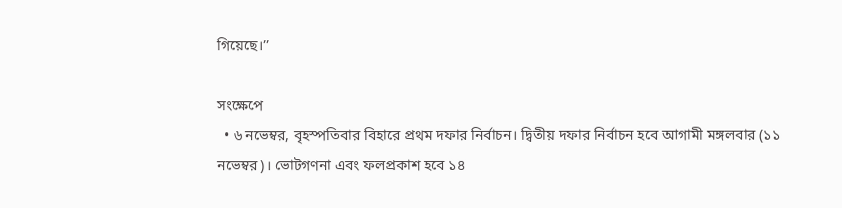গিয়েছে।’’

সংক্ষেপে
  • ৬ নভেম্বর, বৃহস্পতিবার বিহারে প্রথম দফার নির্বাচন। দ্বিতীয় দফার নির্বাচন হবে আগামী মঙ্গলবার (১১ নভেম্বর)। ভোটগণনা এবং ফলপ্রকাশ হবে ১৪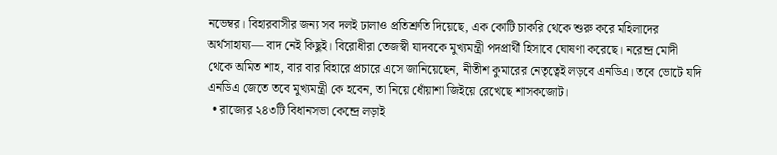নভেম্বর। বিহারবাসীর জন্য সব দলই ঢালাও প্রতিশ্রুতি দিয়েছে, এক কোটি চাকরি থেকে শুরু করে মহিলাদের অর্থসাহায্য— বাদ নেই কিছুই। বিরোধীরা তেজস্বী যাদবকে মুখ্যমন্ত্রী পদপ্রার্থী হিসাবে ঘোষণা করেছে। নরেন্দ্র মোদী থেকে অমিত শাহ, বার বার বিহারে প্রচারে এসে জানিয়েছেন, নীতীশ কুমারের নেতৃত্বেই লড়বে এনডিএ। তবে ভোটে যদি এনডিএ জেতে তবে মুখ্যমন্ত্রী কে হবেন, তা নিয়ে ধোঁয়াশা জিইয়ে রেখেছে শাসকজোট।
  • রাজ্যের ২৪৩টি বিধানসভা কেন্দ্রে লড়াই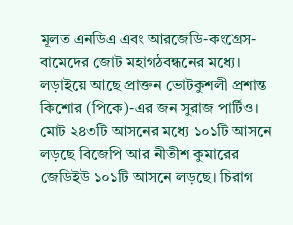মূলত এনডিএ এবং আরজেডি-কংগ্রেস-বামেদের জোট মহাগঠবন্ধনের মধ্যে। লড়াইয়ে আছে প্রাক্তন ভোটকুশলী প্রশান্ত কিশোর (পিকে)-এর জন সুরাজ পার্টিও। মোট ২৪৩টি আসনের মধ্যে ১০১টি আসনে লড়ছে বিজেপি আর নীতীশ কুমারের জেডিইউ ১০১টি আসনে লড়ছে। চিরাগ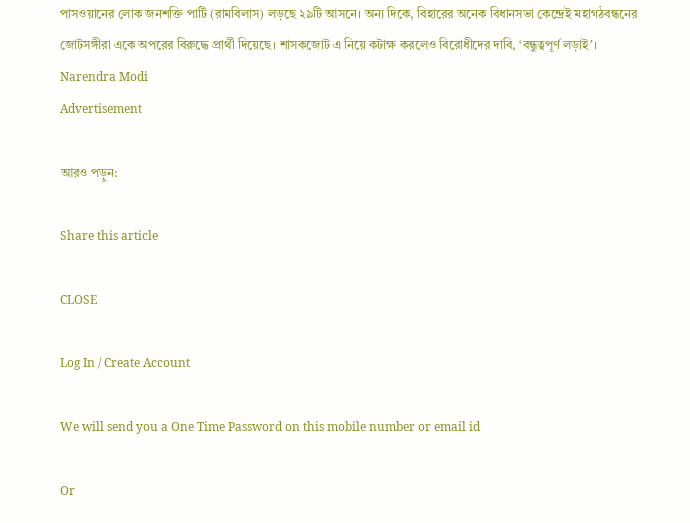পাসওয়ানের লোক জনশক্তি পার্টি (রামবিলাস) লড়ছে ২৯টি আসনে। অন্য দিকে, বিহারের অনেক বিধানসভা কেন্দ্রেই মহাগঠবন্ধনের জোটসঙ্গীরা একে অপরের বিরুদ্ধে প্রার্থী দিয়েছে। শাসকজোট এ নিয়ে কটাক্ষ করলেও বিরোধীদের দাবি, ‘বন্ধুত্বপূর্ণ লড়াই’।
Narendra Modi
Advertisement

আরও পড়ুন:

Share this article

CLOSE

Log In / Create Account

We will send you a One Time Password on this mobile number or email id

Or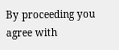By proceeding you agree with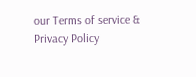our Terms of service & Privacy Policy